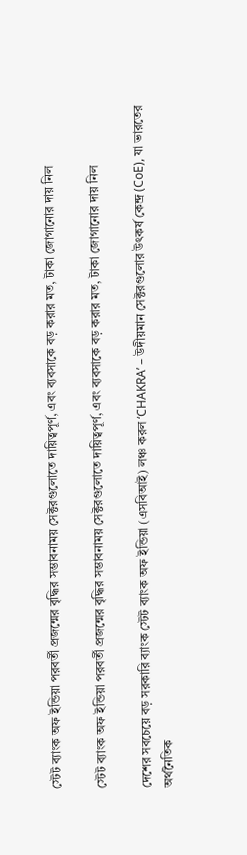স্টেট ব্যাংক অফ ইন্ডিয়া পরবর্তী প্রজন্মের বৃদ্ধির সম্ভাবনাময় সেক্টরগুলোতে দায়িত্বপূর্ণ, এবং ব্যবসাকে বড় করার মত, টাকা জোগানোর দায় নিল

স্টেট ব্যাংক অফ ইন্ডিয়া পরবর্তী প্রজন্মের বৃদ্ধির সম্ভাবনাময় সেক্টরগুলোতে দায়িত্বপূর্ণ, এবং ব্যবসাকে বড় করার মত, টাকা জোগানোর দায় নিল

দেশের সবচেয়ে বড় সরকারি ব্যাংক স্টেট ব্যাংক অফ ইন্ডিয়া (এসবিআই) লঞ্চ করল ‘CHAKRA’ – উদীয়মান সেক্টরগুলোর উৎকর্ষ কেন্দ্র (CoE), যা ভারতের অর্থনৈতিক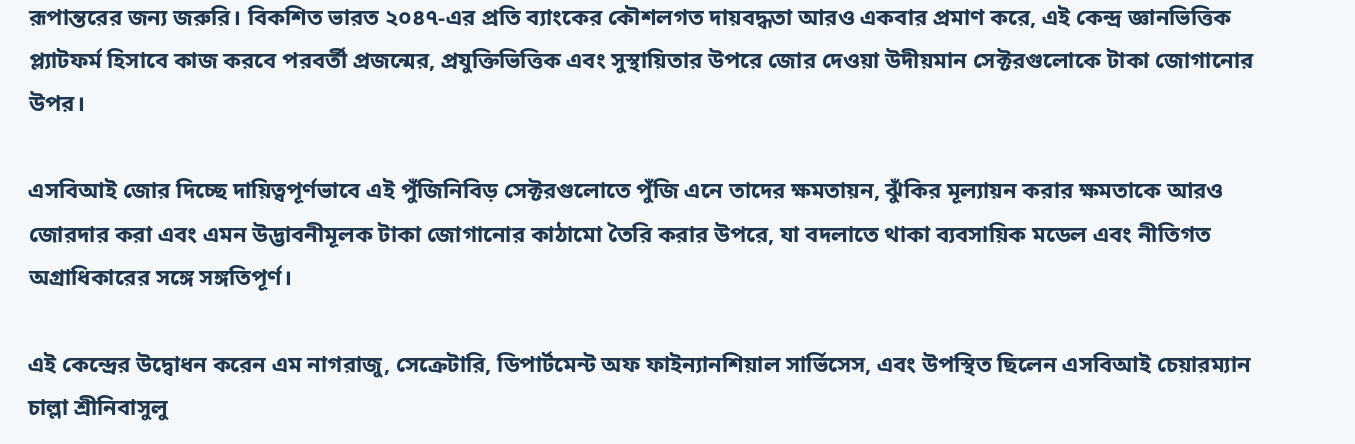রূপান্তরের জন্য জরুরি। বিকশিত ভারত ২০৪৭-এর প্রতি ব্যাংকের কৌশলগত দায়বদ্ধতা আরও একবার প্রমাণ করে, এই কেন্দ্র জ্ঞানভিত্তিক প্ল্যাটফর্ম হিসাবে কাজ করবে পরবর্তী প্রজন্মের, প্রযুক্তিভিত্তিক এবং সুস্থায়িতার উপরে জোর দেওয়া উদীয়মান সেক্টরগুলোকে টাকা জোগানোর উপর।

এসবিআই জোর দিচ্ছে দায়িত্বপূর্ণভাবে এই পুঁজিনিবিড় সেক্টরগুলোতে পুঁজি এনে তাদের ক্ষমতায়ন, ঝুঁকির মূল্যায়ন করার ক্ষমতাকে আরও জোরদার করা এবং এমন উদ্ভাবনীমূলক টাকা জোগানোর কাঠামো তৈরি করার উপরে, যা বদলাতে থাকা ব্যবসায়িক মডেল এবং নীতিগত অগ্রাধিকারের সঙ্গে সঙ্গতিপূর্ণ।

এই কেন্দ্রের উদ্বোধন করেন এম নাগরাজু, সেক্রেটারি, ডিপার্টমেন্ট অফ ফাইন্যানশিয়াল সার্ভিসেস, এবং উপস্থিত ছিলেন এসবিআই চেয়ারম্যান চাল্লা শ্রীনিবাসুলু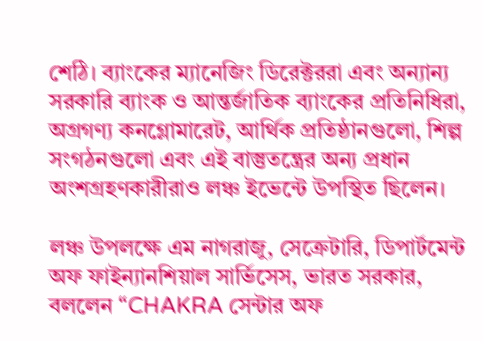শেঠি। ব্যাংকের ম্যানেজিং ডিরেক্টররা এবং অন্যান্য সরকারি ব্যাংক ও আন্তর্জাতিক ব্যাংকের প্রতিনিধিরা, অগ্রগণ্য কনগ্লোমারেট, আর্থিক প্রতিষ্ঠানগুলো, শিল্প সংগঠনগুলো এবং এই বাস্তুতন্ত্রের অন্য প্রধান অংশগ্রহণকারীরাও লঞ্চ ইভেন্টে উপস্থিত ছিলেন।

লঞ্চ উপলক্ষে এম নাগরাজু, সেক্রেটারি, ডিপার্টমেন্ট অফ ফাইন্যানশিয়াল সার্ভিসেস, ভারত সরকার, বললেন “CHAKRA সেন্টার অফ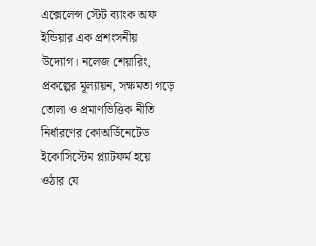এক্সেলেন্স স্টেট ব্যাংক অফ ইন্ডিয়ার এক প্রশংসনীয় উদ্যোগ। নলেজ শেয়ারিং, প্রকল্পের মূল্যায়ন, সক্ষমতা গড়ে তোলা ও প্রমাণভিত্তিক নীতি নির্ধারণের কোঅর্ডিনেটেড ইকোসিস্টেম প্ল্যাটফর্ম হয়ে ওঠার যে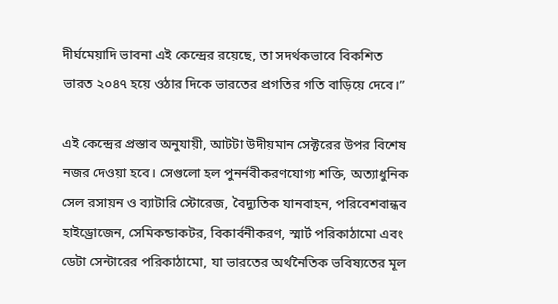দীর্ঘমেয়াদি ভাবনা এই কেন্দ্রের রয়েছে, তা সদর্থকভাবে বিকশিত ভারত ২০৪৭ হয়ে ওঠার দিকে ভারতের প্রগতির গতি বাড়িয়ে দেবে।”

এই কেন্দ্রের প্রস্তাব অনুযায়ী, আটটা উদীয়মান সেক্টরের উপর বিশেষ নজর দেওয়া হবে। সেগুলো হল পুনর্নবীকরণযোগ্য শক্তি, অত্যাধুনিক সেল রসায়ন ও ব্যাটারি স্টোরেজ, বৈদ্যুতিক যানবাহন, পরিবেশবান্ধব হাইড্রোজেন, সেমিকন্ডাকটর, বিকার্বনীকরণ, স্মার্ট পরিকাঠামো এবং ডেটা সেন্টারের পরিকাঠামো, যা ভারতের অর্থনৈতিক ভবিষ্যতের মূল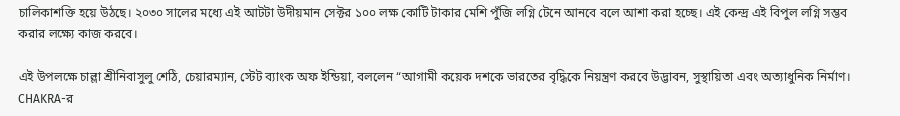চালিকাশক্তি হয়ে উঠছে। ২০৩০ সালের মধ্যে এই আটটা উদীয়মান সেক্টর ১০০ লক্ষ কোটি টাকার মেশি পুঁজি লগ্নি টেনে আনবে বলে আশা করা হচ্ছে। এই কেন্দ্র এই বিপুল লগ্নি সম্ভব করার লক্ষ্যে কাজ করবে।

এই উপলক্ষে চাল্লা শ্রীনিবাসুলু শেঠি, চেয়ারম্যান, স্টেট ব্যাংক অফ ইন্ডিয়া, বললেন “আগামী কয়েক দশকে ভারতের বৃদ্ধিকে নিয়ন্ত্রণ করবে উদ্ভাবন, সুস্থায়িতা এবং অত্যাধুনিক নির্মাণ। CHAKRA-র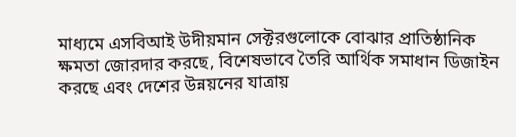মাধ্যমে এসবিআই উদীয়মান সেক্টরগুলোকে বোঝার প্রাতিষ্ঠানিক ক্ষমতা জোরদার করছে, বিশেষভাবে তৈরি আর্থিক সমাধান ডিজাইন করছে এবং দেশের উন্নয়নের যাত্রায়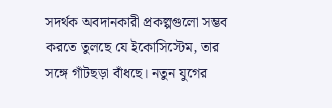সদর্থক অবদানকারী প্রকল্পগুলো সম্ভব করতে তুলছে যে ইকোসিস্টেম, তার সঙ্গে গাঁটছড়া বাঁধছে। নতুন যুগের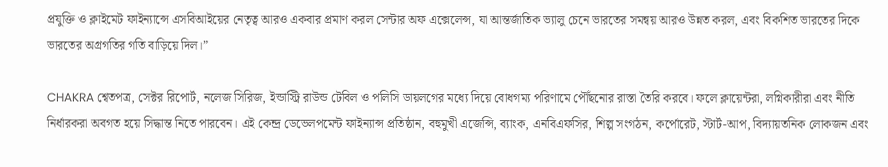প্রযুক্তি ও ক্লাইমেট ফাইন্যান্সে এসবিআইয়ের নেতৃত্ব আরও একবার প্রমাণ করল সেন্টার অফ এক্সেলেন্স, যা আন্তর্জাতিক ভ্যালু চেনে ভারতের সমন্বয় আরও উন্নত করল, এবং বিকশিত ভারতের দিকে ভারতের অগ্রগতির গতি বাড়িয়ে দিল।”

CHAKRA শ্বেতপত্র, সেক্টর রিপোর্ট, নলেজ সিরিজ, ইন্ডাস্ট্রি রাউন্ড টেবিল ও পলিসি ডায়লগের মধ্যে দিয়ে বোধগম্য পরিণামে পৌঁছনোর রাস্তা তৈরি করবে। ফলে ক্লায়েন্টরা, লগ্নিকারীরা এবং নীতি নির্ধারকরা অবগত হয়ে সিদ্ধান্ত নিতে পারবেন। এই কেন্দ্র ডেভেলপমেন্ট ফাইন্যান্স প্রতিষ্ঠান, বহুমুখী এজেন্সি, ব্যাংক, এনবিএফসির, শিল্প সংগঠন, কর্পোরেট, স্টার্ট-আপ, বিদ্যায়তনিক লোকজন এবং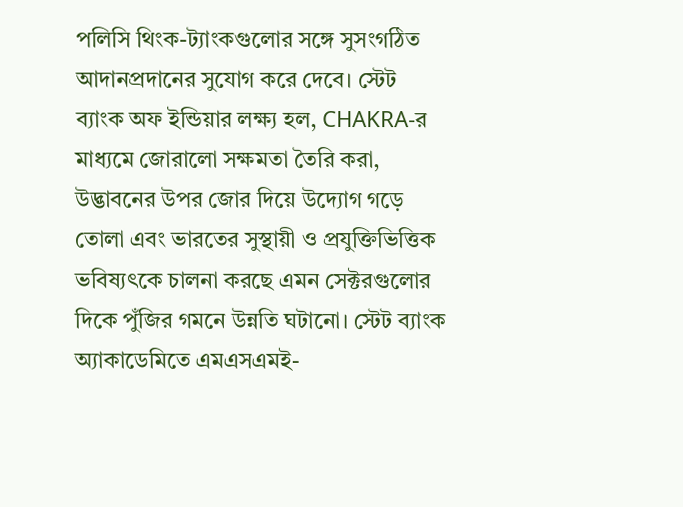পলিসি থিংক-ট্যাংকগুলোর সঙ্গে সুসংগঠিত আদানপ্রদানের সুযোগ করে দেবে। স্টেট ব্যাংক অফ ইন্ডিয়ার লক্ষ্য হল, CHAKRA-র মাধ্যমে জোরালো সক্ষমতা তৈরি করা, উদ্ভাবনের উপর জোর দিয়ে উদ্যোগ গড়ে তোলা এবং ভারতের সুস্থায়ী ও প্রযুক্তিভিত্তিক ভবিষ্যৎকে চালনা করছে এমন সেক্টরগুলোর দিকে পুঁজির গমনে উন্নতি ঘটানো। স্টেট ব্যাংক অ্যাকাডেমিতে এমএসএমই-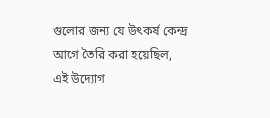গুলোর জন্য যে উৎকর্ষ কেন্দ্র আগে তৈরি করা হয়েছিল, এই উদ্যোগ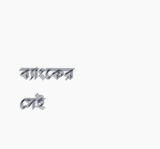ব্যাংকের সেই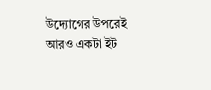উদ্যোগের উপরেই আরও একটা ইট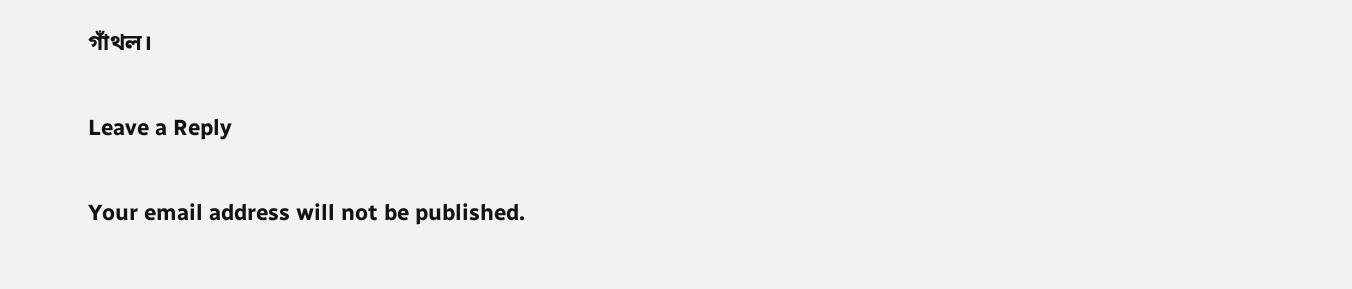গাঁথল।

Leave a Reply

Your email address will not be published.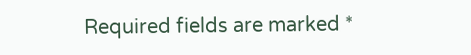Required fields are marked *